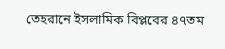তেহরানে ইসলামিক বিপ্লবের ৪৭তম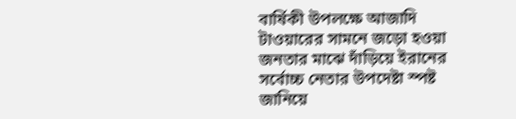বার্ষিকী উপলক্ষে আজাদি টাওয়ারের সামনে জড়ো হওয়া জনতার মাঝে দাঁড়িয়ে ইরানের সর্বোচ্চ নেতার উপদেষ্টা স্পষ্ট জানিয়ে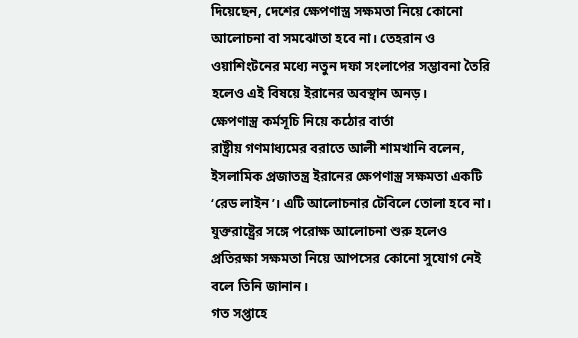দিয়েছেন, দেশের ক্ষেপণাস্ত্র সক্ষমতা নিয়ে কোনো আলোচনা বা সমঝোতা হবে না। তেহরান ও ওয়াশিংটনের মধ্যে নতুন দফা সংলাপের সম্ভাবনা তৈরি হলেও এই বিষয়ে ইরানের অবস্থান অনড়।
ক্ষেপণাস্ত্র কর্মসূচি নিয়ে কঠোর বার্তা
রাষ্ট্রীয় গণমাধ্যমের বরাতে আলী শামখানি বলেন, ইসলামিক প্রজাতন্ত্র ইরানের ক্ষেপণাস্ত্র সক্ষমতা একটি ‘রেড লাইন’। এটি আলোচনার টেবিলে তোলা হবে না। যুক্তরাষ্ট্রের সঙ্গে পরোক্ষ আলোচনা শুরু হলেও প্রতিরক্ষা সক্ষমতা নিয়ে আপসের কোনো সুযোগ নেই বলে তিনি জানান।
গত সপ্তাহে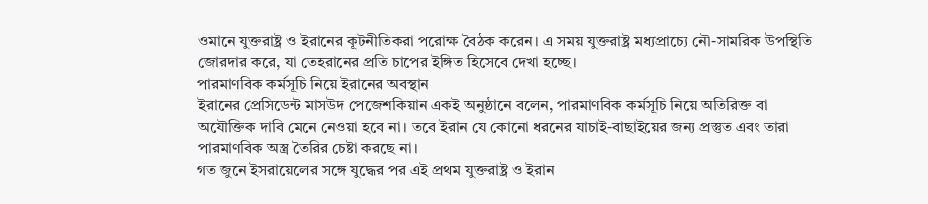ওমানে যুক্তরাষ্ট্র ও ইরানের কূটনীতিকরা পরোক্ষ বৈঠক করেন। এ সময় যুক্তরাষ্ট্র মধ্যপ্রাচ্যে নৌ-সামরিক উপস্থিতি জোরদার করে, যা তেহরানের প্রতি চাপের ইঙ্গিত হিসেবে দেখা হচ্ছে।
পারমাণবিক কর্মসূচি নিয়ে ইরানের অবস্থান
ইরানের প্রেসিডেন্ট মাসউদ পেজেশকিয়ান একই অনুষ্ঠানে বলেন, পারমাণবিক কর্মসূচি নিয়ে অতিরিক্ত বা অযৌক্তিক দাবি মেনে নেওয়া হবে না। তবে ইরান যে কোনো ধরনের যাচাই-বাছাইয়ের জন্য প্রস্তুত এবং তারা পারমাণবিক অস্ত্র তৈরির চেষ্টা করছে না।
গত জুনে ইসরায়েলের সঙ্গে যুদ্ধের পর এই প্রথম যুক্তরাষ্ট্র ও ইরান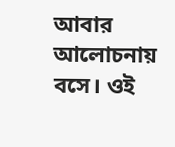আবার আলোচনায় বসে। ওই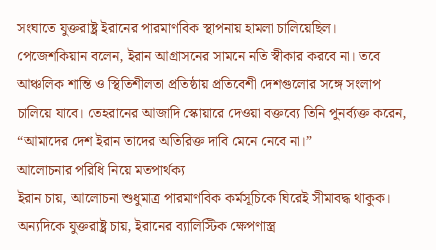সংঘাতে যুক্তরাষ্ট্র ইরানের পারমাণবিক স্থাপনায় হামলা চালিয়েছিল।
পেজেশকিয়ান বলেন, ইরান আগ্রাসনের সামনে নতি স্বীকার করবে না। তবে আঞ্চলিক শান্তি ও স্থিতিশীলতা প্রতিষ্ঠায় প্রতিবেশী দেশগুলোর সঙ্গে সংলাপ চালিয়ে যাবে। তেহরানের আজাদি স্কোয়ারে দেওয়া বক্তব্যে তিনি পুনর্ব্যক্ত করেন, “আমাদের দেশ ইরান তাদের অতিরিক্ত দাবি মেনে নেবে না।”
আলোচনার পরিধি নিয়ে মতপার্থক্য
ইরান চায়, আলোচনা শুধুমাত্র পারমাণবিক কর্মসূচিকে ঘিরেই সীমাবদ্ধ থাকুক। অন্যদিকে যুক্তরাষ্ট্র চায়, ইরানের ব্যালিস্টিক ক্ষেপণাস্ত্র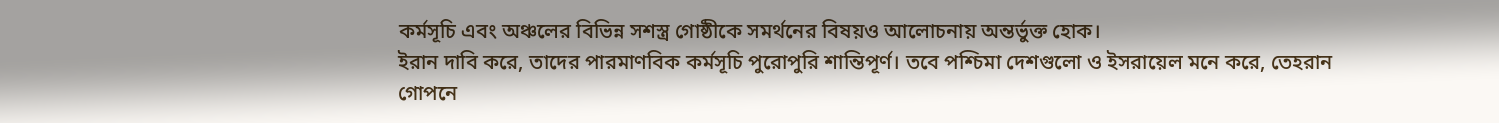কর্মসূচি এবং অঞ্চলের বিভিন্ন সশস্ত্র গোষ্ঠীকে সমর্থনের বিষয়ও আলোচনায় অন্তর্ভুক্ত হোক।
ইরান দাবি করে, তাদের পারমাণবিক কর্মসূচি পুরোপুরি শান্তিপূর্ণ। তবে পশ্চিমা দেশগুলো ও ইসরায়েল মনে করে, তেহরান গোপনে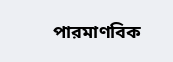পারমাণবিক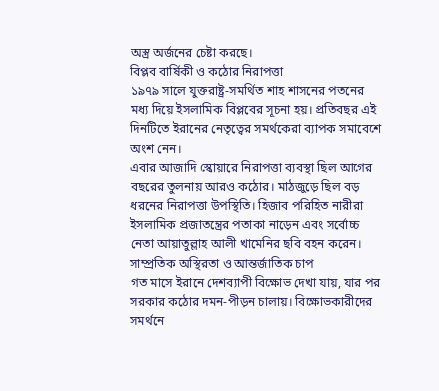অস্ত্র অর্জনের চেষ্টা করছে।
বিপ্লব বার্ষিকী ও কঠোর নিরাপত্তা
১৯৭৯ সালে যুক্তরাষ্ট্র-সমর্থিত শাহ শাসনের পতনের মধ্য দিয়ে ইসলামিক বিপ্লবের সূচনা হয়। প্রতিবছর এই দিনটিতে ইরানের নেতৃত্বের সমর্থকেরা ব্যাপক সমাবেশে অংশ নেন।
এবার আজাদি স্কোয়ারে নিরাপত্তা ব্যবস্থা ছিল আগের বছরের তুলনায় আরও কঠোর। মাঠজুড়ে ছিল বড় ধরনের নিরাপত্তা উপস্থিতি। হিজাব পরিহিত নারীরা ইসলামিক প্রজাতন্ত্রের পতাকা নাড়েন এবং সর্বোচ্চ নেতা আয়াতুল্লাহ আলী খামেনির ছবি বহন করেন।
সাম্প্রতিক অস্থিরতা ও আন্তর্জাতিক চাপ
গত মাসে ইরানে দেশব্যাপী বিক্ষোভ দেখা যায়, যার পর সরকার কঠোর দমন-পীড়ন চালায়। বিক্ষোভকারীদের সমর্থনে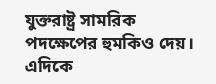যুক্তরাষ্ট্র সামরিক পদক্ষেপের হুমকিও দেয়।
এদিকে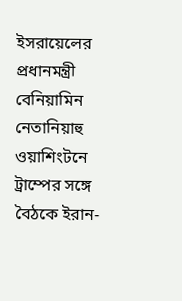ইসরায়েলের প্রধানমন্ত্রী বেনিয়ামিন নেতানিয়াহু ওয়াশিংটনে ট্রাম্পের সঙ্গে বৈঠকে ইরান-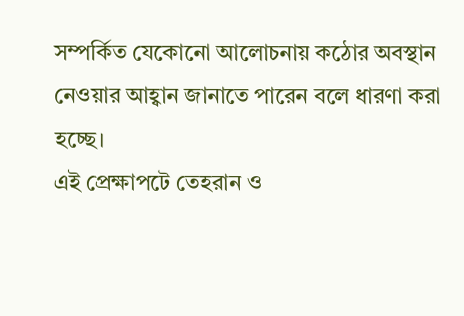সম্পর্কিত যেকোনো আলোচনায় কঠোর অবস্থান নেওয়ার আহ্বান জানাতে পারেন বলে ধারণা করা হচ্ছে।
এই প্রেক্ষাপটে তেহরান ও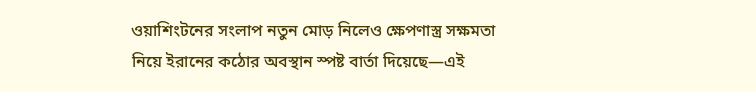ওয়াশিংটনের সংলাপ নতুন মোড় নিলেও ক্ষেপণাস্ত্র সক্ষমতা নিয়ে ইরানের কঠোর অবস্থান স্পষ্ট বার্তা দিয়েছে—এই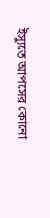ইস্যুতে আপসের কোনো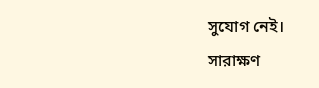সুযোগ নেই।
সারাক্ষণ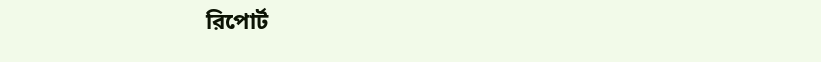রিপোর্ট